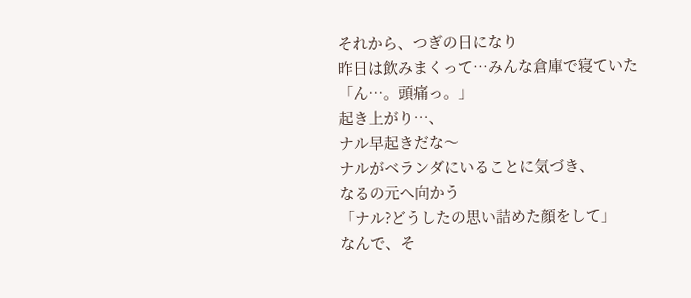それから、つぎの日になり
昨日は飲みまくって…みんな倉庫で寝ていた
「ん…。頭痛っ。」
起き上がり…、
ナル早起きだな〜
ナルがベランダにいることに気づき、
なるの元へ向かう
「ナル?どうしたの思い詰めた顔をして」
なんで、そ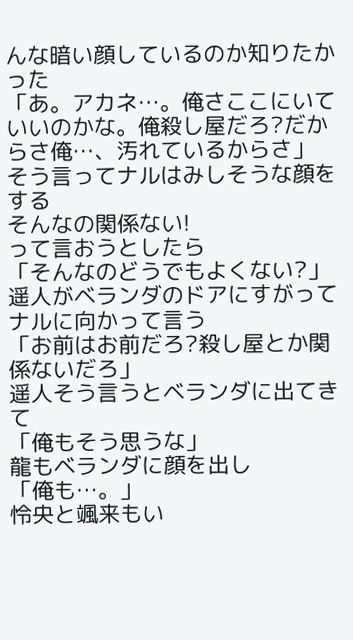んな暗い顔しているのか知りたかった
「あ。アカネ…。俺さここにいていいのかな。俺殺し屋だろ?だからさ俺…、汚れているからさ」
そう言ってナルはみしそうな顔をする
そんなの関係ない!
って言おうとしたら
「そんなのどうでもよくない?」
遥人がベランダのドアにすがって
ナルに向かって言う
「お前はお前だろ?殺し屋とか関係ないだろ」
遥人そう言うとベランダに出てきて
「俺もそう思うな」
龍もベランダに顔を出し
「俺も…。」
怜央と颯来もい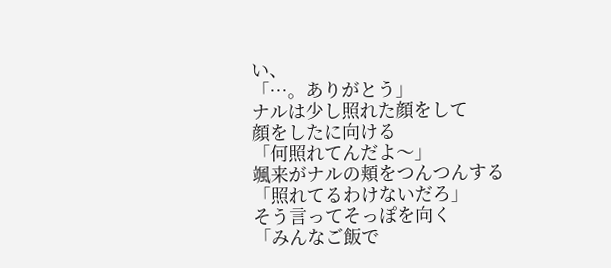い、
「…。ありがとう」
ナルは少し照れた顔をして
顔をしたに向ける
「何照れてんだよ〜」
颯来がナルの頬をつんつんする
「照れてるわけないだろ」
そう言ってそっぽを向く
「みんなご飯で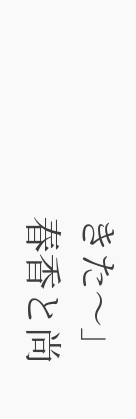きた〜」
春香と尚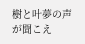樹と叶夢の声が聞こえ